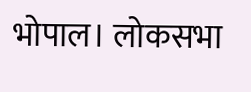भोपाल। लोकसभा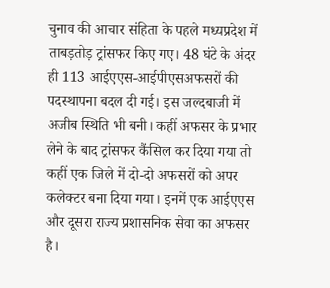चुनाव की आचार संहिता के पहले मध्यप्रदेश में ताबड़तोड़ ट्रांसफर किए गए। 48 घंटे के अंदर ही 113 आईएएस-आईपीएसअफसरों की पदस्थापना बदल दी गई। इस जल्दबाजी में अजीब स्थिति भी बनी। कहीं अफसर के प्रभार लेने के बाद ट्रांसफर कैंसिल कर दिया गया तो कहीं एक जिले में दो-दो अफसरों को अपर कलेक्टर बना दिया गया। इनमें एक आईएएस और दूसरा राज्य प्रशासनिक सेवा का अफसर है।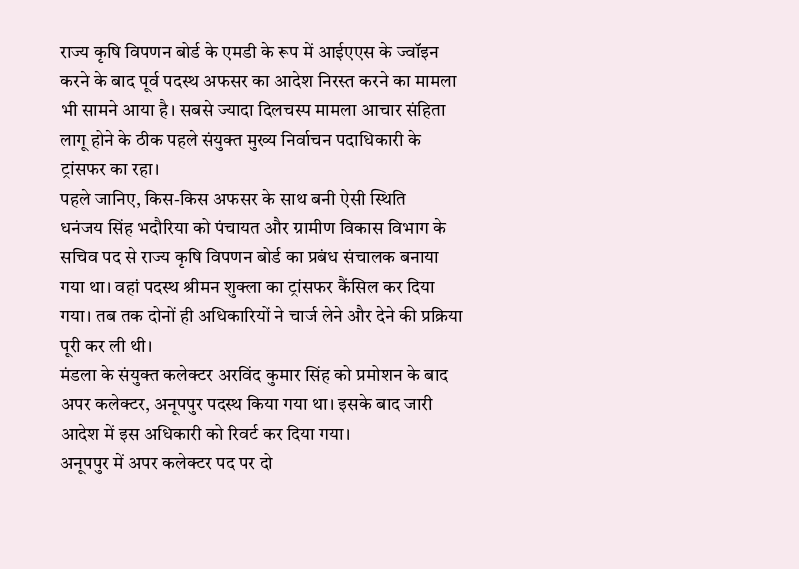राज्य कृषि विपणन बोर्ड के एमडी के रूप में आईएएस के ज्वॉइन करने के बाद पूर्व पदस्थ अफसर का आदेश निरस्त करने का मामला भी सामने आया है। सबसे ज्यादा दिलचस्प मामला आचार संहिता लागू होने के ठीक पहले संयुक्त मुख्य निर्वाचन पदाधिकारी के ट्रांसफर का रहा।
पहले जानिए, किस-किस अफसर के साथ बनी ऐसी स्थिति
धनंजय सिंह भदौरिया को पंचायत और ग्रामीण विकास विभाग के सचिव पद से राज्य कृषि विपणन बोर्ड का प्रबंध संचालक बनाया गया था। वहां पदस्थ श्रीमन शुक्ला का ट्रांसफर कैंसिल कर दिया गया। तब तक दोनों ही अधिकारियों ने चार्ज लेने और देने की प्रक्रिया पूरी कर ली थी।
मंडला के संयुक्त कलेक्टर अरविंद कुमार सिंह को प्रमोशन के बाद अपर कलेक्टर, अनूपपुर पदस्थ किया गया था। इसके बाद जारी आदेश में इस अधिकारी को रिवर्ट कर दिया गया।
अनूपपुर में अपर कलेक्टर पद पर दो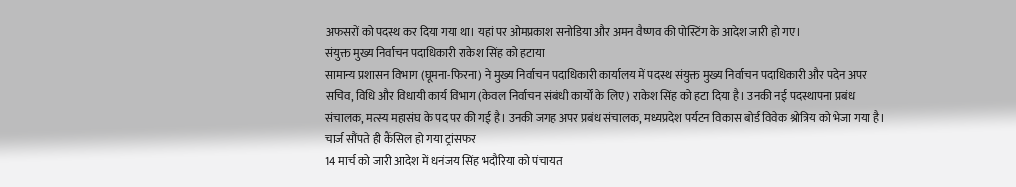अफसरों को पदस्थ कर दिया गया था। यहां पर ओमप्रकाश सनोडिया और अमन वैष्णव की पोस्टिंग के आदेश जारी हो गए।
संयुक्त मुख्य निर्वाचन पदाधिकारी राकेश सिंह को हटाया
सामान्य प्रशासन विभाग (घूमना-फिरना) ने मुख्य निर्वाचन पदाधिकारी कार्यालय में पदस्थ संयुक्त मुख्य निर्वाचन पदाधिकारी और पदेन अपर सचिव, विधि और विधायी कार्य विभाग (केवल निर्वाचन संबंधी कार्यों के लिए) राकेश सिंह को हटा दिया है। उनकी नई पदस्थापना प्रबंध संचालक, मत्स्य महासंघ के पद पर की गई है। उनकी जगह अपर प्रबंध संचालक, मध्यप्रदेश पर्यटन विकास बोर्ड विवेक श्रोत्रिय को भेजा गया है।
चार्ज सौंपते ही कैंसिल हो गया ट्रांसफर
14 मार्च को जारी आदेश में धनंजय सिंह भदौरिया को पंचायत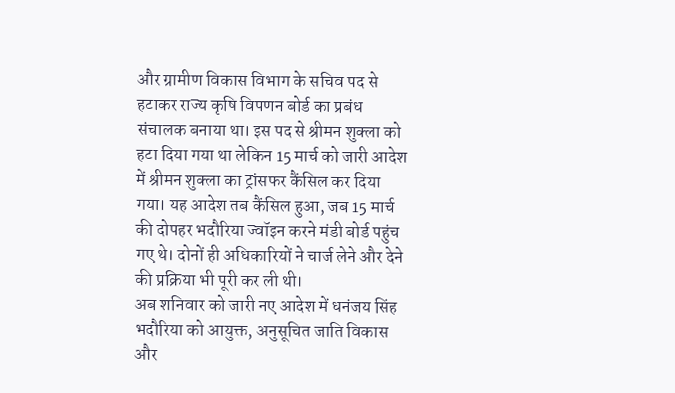और ग्रामीण विकास विभाग के सचिव पद से हटाकर राज्य कृषि विपणन बोर्ड का प्रबंध संचालक बनाया था। इस पद से श्रीमन शुक्ला को हटा दिया गया था लेकिन 15 मार्च को जारी आदेश में श्रीमन शुक्ला का ट्रांसफर कैंसिल कर दिया गया। यह आदेश तब कैंसिल हुआ, जब 15 मार्च की दोपहर भदौरिया ज्वॉइन करने मंडी बोर्ड पहुंच गए थे। दोनों ही अधिकारियों ने चार्ज लेने और देने की प्रक्रिया भी पूरी कर ली थी।
अब शनिवार को जारी नए आदेश में धनंजय सिंह भदौरिया को आयुक्त, अनुसूचित जाति विकास और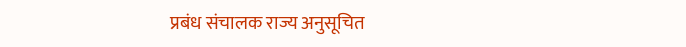प्रबंध संचालक राज्य अनुसूचित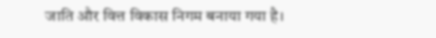जाति और वित्त विकास निगम बनाया गया है।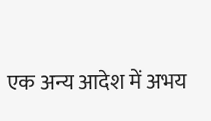एक अन्य आदेश में अभय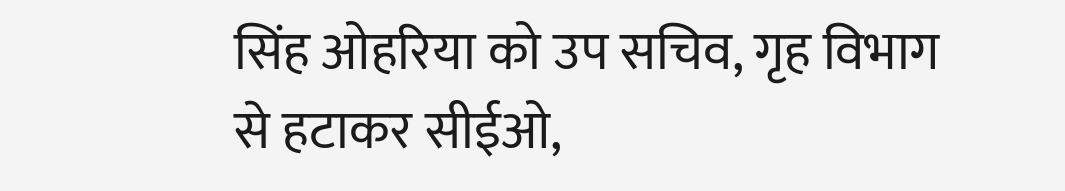सिंह ओहरिया को उप सचिव, गृह विभाग से हटाकर सीईओ,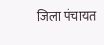जिला पंचायत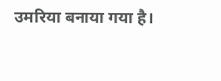उमरिया बनाया गया है।